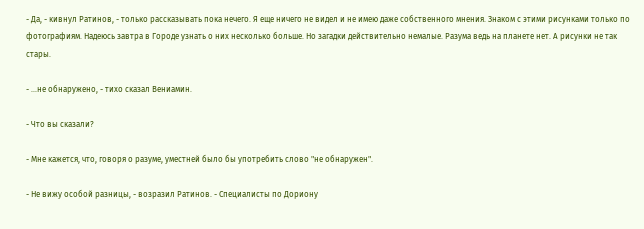- Да, - кивнул Ратинов, - только рассказывать пока нечего. Я еще ничего не видел и не имею даже собственного мнения. Знаком с этими рисунками только по фотографиям. Надеюсь завтра в Городе узнать о них несколько больше. Но загадки действительно немалые. Разума ведь на планете нет. А рисунки не так стары.

- ...не обнаружено, - тихо сказал Вениамин.

- Что вы сказали?

- Мне кажется, что, говоря о разуме, уместней было бы употребить слово "не обнаружен".

- Не вижу особой разницы, - возразил Ратинов. - Специалисты по Дориону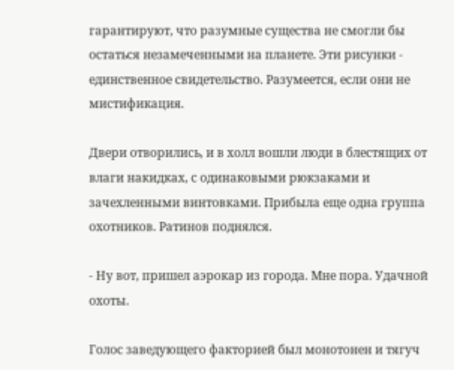гарантируют, что разумные существа не смогли бы остаться незамеченными на планете. Эти рисунки - единственное свидетельство. Разумеется, если они не мистификация.

Двери отворились, и в холл вошли люди в блестящих от влаги накидках, с одинаковыми рюкзаками и зачехленными винтовками. Прибыла еще одна группа охотников. Ратинов поднялся.

- Ну вот, пришел аэрокар из города. Мне пора. Удачной охоты.

Голос заведующего факторией был монотонен и тягуч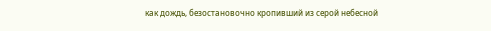как дождь, безостановочно кропивший из серой небесной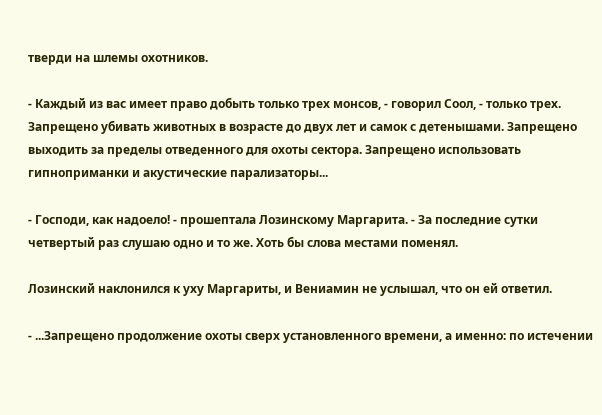тверди на шлемы охотников.

- Каждый из вас имеет право добыть только трех монсов, - говорил Соол, - только трех. Запрещено убивать животных в возрасте до двух лет и самок с детенышами. Запрещено выходить за пределы отведенного для охоты сектора. Запрещено использовать гипноприманки и акустические парализаторы...

- Господи, как надоело! - прошептала Лозинскому Маргарита. - За последние сутки четвертый раз слушаю одно и то же. Хоть бы слова местами поменял.

Лозинский наклонился к уху Маргариты, и Вениамин не услышал, что он ей ответил.

- ...Запрещено продолжение охоты сверх установленного времени, а именно: по истечении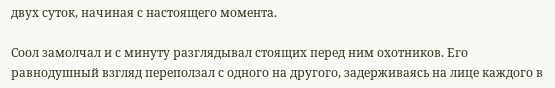двух суток, начиная с настоящего момента.

Соол замолчал и с минуту разглядывал стоящих перед ним охотников. Его равнодушный взгляд переползал с одного на другого, задерживаясь на лице каждого в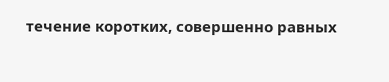течение коротких, совершенно равных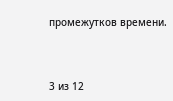промежутков времени.



3 из 12